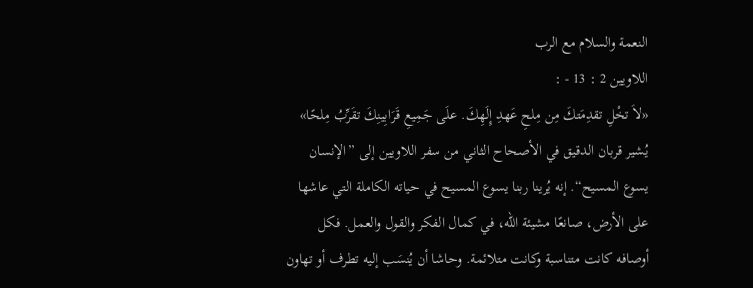النعمة والسلام مع الرب
اللاويين 2 : 13 - :
«لاَ تخْلِ تقدِمَتكَ مِن مِلحِ عَهدِ إِلَهِكَ. علَى جَمِيعِ قَرَابِينِكَ تقَرِّبُ مِلحًا»
يُشير قربان الدقيق في الأصحاح الثاني من سفر اللاويين إلى ”الإنسان يسوع المسيح“. إنه يُرينا ربنا يسوع المسيح في حياته الكاملة التي عاشها على الأرض، صانعًا مشيئة الله، في كمال الفكر والقول والعمل. فكل أوصافه كانت متناسبة وكانت متلائمة. وحاشا أن يُنسَب إليه تطرف أو تهاون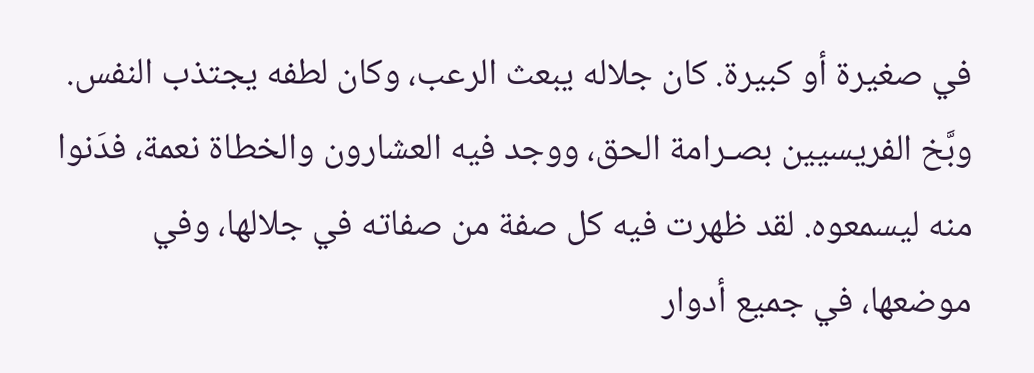في صغيرة أو كبيرة. كان جلاله يبعث الرعب، وكان لطفه يجتذب النفس. وبَّخ الفريسيين بصـرامة الحق، ووجد فيه العشارون والخطاة نعمة، فدَنوا منه ليسمعوه. لقد ظهرت فيه كل صفة من صفاته في جلالها، وفي موضعها، في جميع أدوار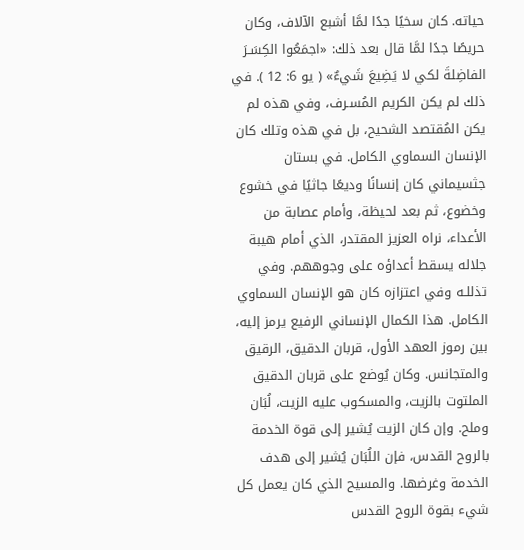حياته. كان سخيًا جدًا لمَّا أشبع الآلاف، وكان حريصًا جدًا لمَّا قال بعد ذلك: «اجمَعُوا الكِسَـرَ الفاضِلةَ لكي لا يَضِيعَ شَيءٌ» ( يو 6: 12 ). في ذلك لم يكن الكريم المُسـرف، وفي هذه لم يكن المُقتصد الشحيح، بل في هذه وتلك كان الإنسان السماوي الكامل. في بستان جثسيماني كان إنسانًا وديعًا جاثيًا في خشوع وخضوع، ثم بعد لحيظة، وأمام عصابة من الأعداء، نراه العزيز المقتدر، الذي أمام هيبة جلاله يسقط أعداؤه على وجوههم. وفي تذللـه وفي اعتزازه كان هو الإنسان السماوي الكامل. هذا الكمال الإنساني الرفيع يرمز إليه، بين رموز العهد الأول، قربان الدقيق، الرقيق والمتجانس. وكان يُوضع على قربان الدقيق الملتوت بالزيت، والمسكوب عليه الزيت، لُبَان وملح. وإن كان الزيت يُشير إلى قوة الخدمة بالروح القدس، فإن اللُبَان يُشير إلى هدف الخدمة وغرضها. والمسيح الذي كان يعمل كل شيء بقوة الروح القدس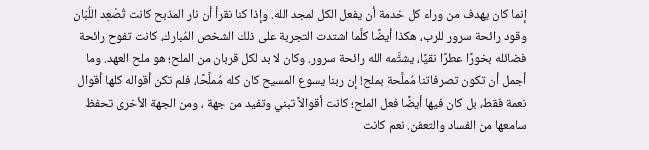إنما كان يهدف من وراء كل خدمة أن يفعل الكل لمجد الله. وإذا كنا نقرأ أن نار المذبح كانت تُصْعِد اللُبَان وقود رائحة سرور للرب، هكذا أيضًا كلَّما اشتدت التجربة على ذلك الشخص المُبارك، كانت تفوح رائحة فضائله بخورًا عطرًا نقيًا، يشتَّمه الله رائحة سرور. وكان لا بد لكل قربان من الملح؛ هو ملح العهد. وما أجمل أن تكون تصرفاتنا مُملَّحة بملح! إن ربنا يسوع المسيح كان كله مُملَّحًا، فلم تكن أقواله كلها أقوال نعمة فقط، بل كان فيها أيضًا فعل الملح؛ كانت أقوالاً تبني وتفيد من جهة ، ومن الجهة الأخرى تحفظ سامعها من الفساد والتعفن. نعم كانت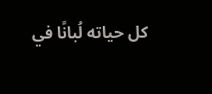كل حياته لُبانًا في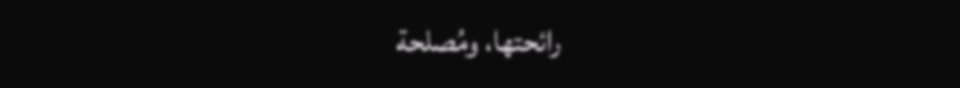رائحتها، ومُصلحة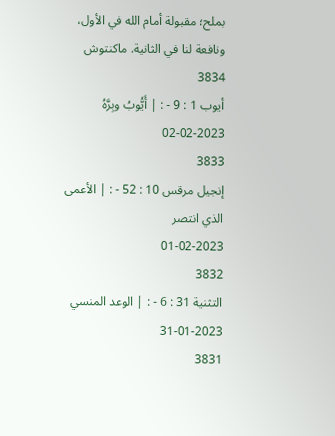بملح؛ مقبولة أمام الله في الأول، ونافعة لنا في الثانية. ماكنتوش
3834
أيوب 1 : 9 - : | أَيُّوبُ وبِرَّهُ
02-02-2023
3833
إنجيل مرقس 10 : 52 - : | الأعمى الذي انتصر
01-02-2023
3832
التثنية 31 : 6 - : | الوعد المنسي
31-01-2023
3831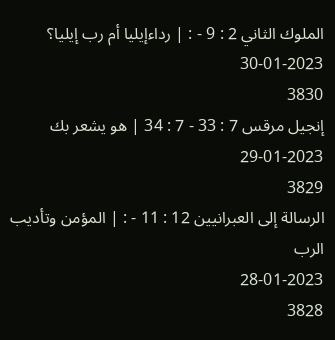الملوك الثاني 2 : 9 - : | رداءإيليا أم رب إيليا؟
30-01-2023
3830
إنجيل مرقس 7 : 33 - 7 : 34 | هو يشعر بك
29-01-2023
3829
الرسالة إلى العبرانيين 12 : 11 - : | المؤمن وتأديب الرب
28-01-2023
3828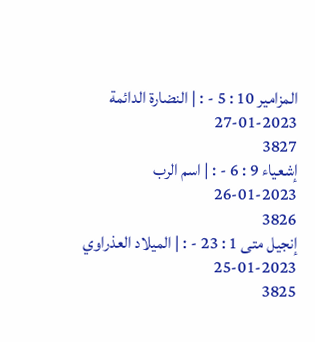المزامير 10 : 5 - : | النضارة الدائمة
27-01-2023
3827
إشعياء 9 : 6 - : | اسم الرب
26-01-2023
3826
إنجيل متى 1 : 23 - : | الميلاد العذراوي
25-01-2023
3825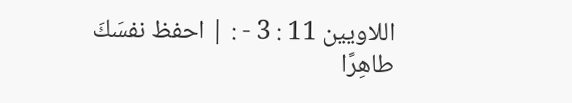اللاويين 11 : 3 - : | احفظ نفسَكَ طاهِرًا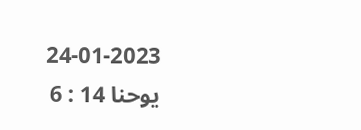24-01-2023
يوحنا 14 : 6